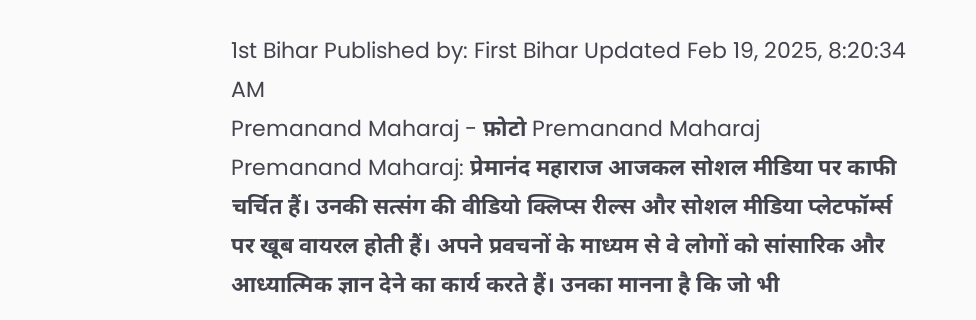1st Bihar Published by: First Bihar Updated Feb 19, 2025, 8:20:34 AM
Premanand Maharaj - फ़ोटो Premanand Maharaj
Premanand Maharaj: प्रेमानंद महाराज आजकल सोशल मीडिया पर काफी चर्चित हैं। उनकी सत्संग की वीडियो क्लिप्स रील्स और सोशल मीडिया प्लेटफॉर्म्स पर खूब वायरल होती हैं। अपने प्रवचनों के माध्यम से वे लोगों को सांसारिक और आध्यात्मिक ज्ञान देने का कार्य करते हैं। उनका मानना है कि जो भी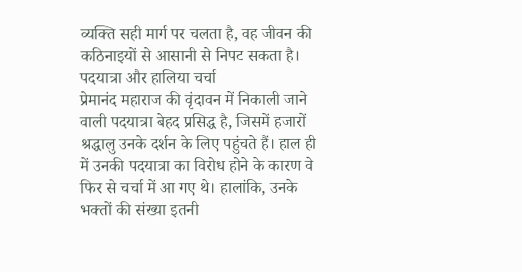व्यक्ति सही मार्ग पर चलता है, वह जीवन की कठिनाइयों से आसानी से निपट सकता है।
पदयात्रा और हालिया चर्चा
प्रेमानंद महाराज की वृंदावन में निकाली जाने वाली पदयात्रा बेहद प्रसिद्ध है, जिसमें हजारों श्रद्धालु उनके दर्शन के लिए पहुंचते हैं। हाल ही में उनकी पदयात्रा का विरोध होने के कारण वे फिर से चर्चा में आ गए थे। हालांकि, उनके भक्तों की संख्या इतनी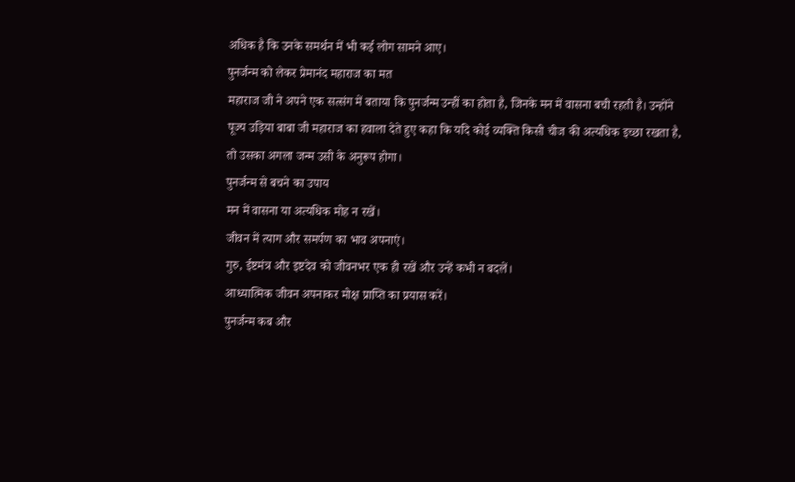अधिक है कि उनके समर्थन में भी कई लोग सामने आए।
पुनर्जन्म को लेकर प्रेमानंद महाराज का मत
महाराज जी ने अपने एक सत्संग में बताया कि पुनर्जन्म उन्हीं का होता है, जिनके मन में वासना बची रहती है। उन्होंने पूज्य उड़िया बाबा जी महाराज का हवाला देते हुए कहा कि यदि कोई व्यक्ति किसी चीज की अत्यधिक इच्छा रखता है, तो उसका अगला जन्म उसी के अनुरूप होगा।
पुनर्जन्म से बचने का उपाय
मन में वासना या अत्यधिक मोह न रखें।
जीवन में त्याग और समर्पण का भाव अपनाएं।
गुरु, ईष्टमंत्र और इष्टदेव को जीवनभर एक ही रखें और उन्हें कभी न बदलें।
आध्यात्मिक जीवन अपनाकर मोक्ष प्राप्ति का प्रयास करें।
पुनर्जन्म कब और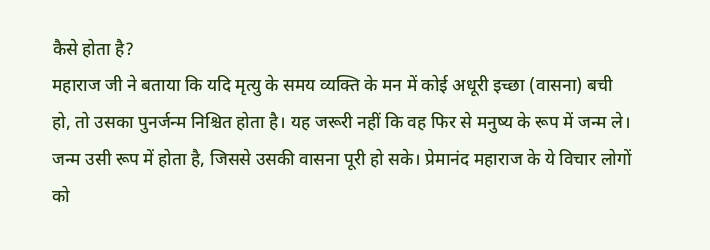कैसे होता है?
महाराज जी ने बताया कि यदि मृत्यु के समय व्यक्ति के मन में कोई अधूरी इच्छा (वासना) बची हो, तो उसका पुनर्जन्म निश्चित होता है। यह जरूरी नहीं कि वह फिर से मनुष्य के रूप में जन्म ले। जन्म उसी रूप में होता है, जिससे उसकी वासना पूरी हो सके। प्रेमानंद महाराज के ये विचार लोगों को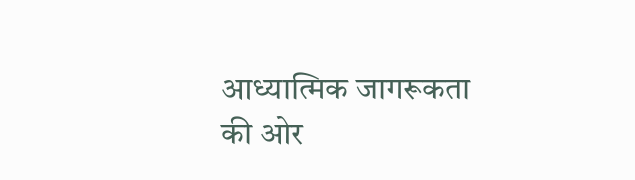आध्यात्मिक जागरूकता की ओर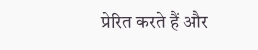प्रेरित करते हैं और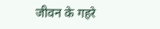जीवन के गहरे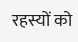रहस्यों को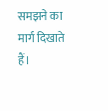समझने का मार्ग दिखाते हैं।